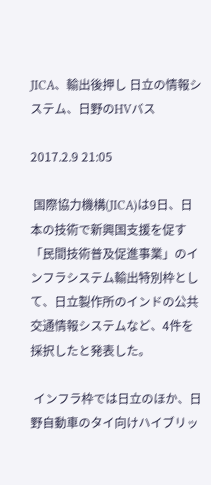JICA、輸出後押し 日立の情報システム、日野のHVバス

2017.2.9 21:05

 国際協力機構(JICA)は9日、日本の技術で新興国支援を促す「民間技術普及促進事業」のインフラシステム輸出特別枠として、日立製作所のインドの公共交通情報システムなど、4件を採択したと発表した。

 インフラ枠では日立のほか、日野自動車のタイ向けハイブリッ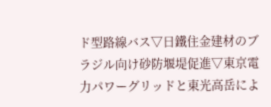ド型路線バス▽日鐵住金建材のブラジル向け砂防堰堤促進▽東京電力パワーグリッドと東光高岳によ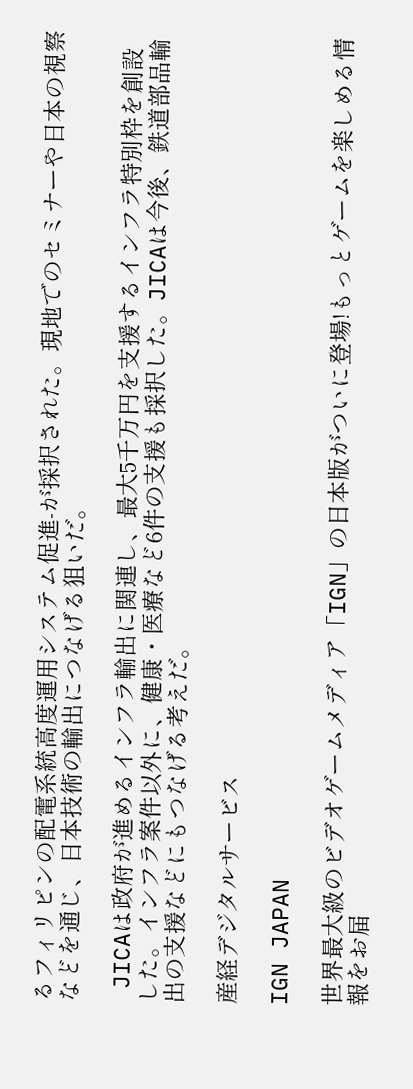るフィリピンの配電系統高度運用システム促進-が採択された。現地でのセミナーや日本の視察などを通じ、日本技術の輸出につなげる狙いだ。

 JICAは政府が進めるインフラ輸出に関連し、最大5千万円を支援するインフラ特別枠を創設した。インフラ案件以外に、健康・医療など6件の支援も採択した。JICAは今後、鉄道部品輸出の支援などにもつなげる考えだ。

産経デジタルサービス

IGN JAPAN

世界最大級のビデオゲームメディア「IGN」の日本版がついに登場!もっとゲームを楽しめる情報をお届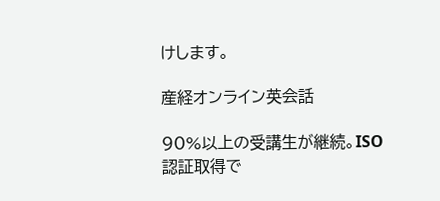けします。

産経オンライン英会話

90%以上の受講生が継続。ISO認証取得で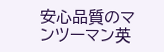安心品質のマンツーマン英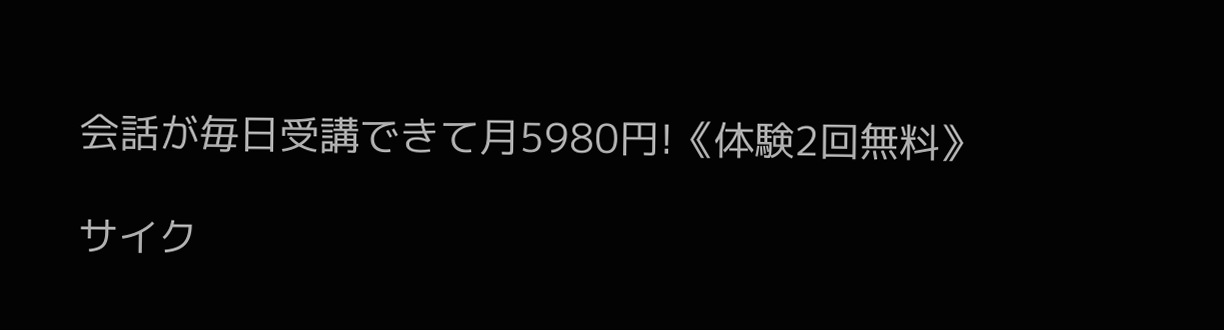会話が毎日受講できて月5980円!《体験2回無料》

サイク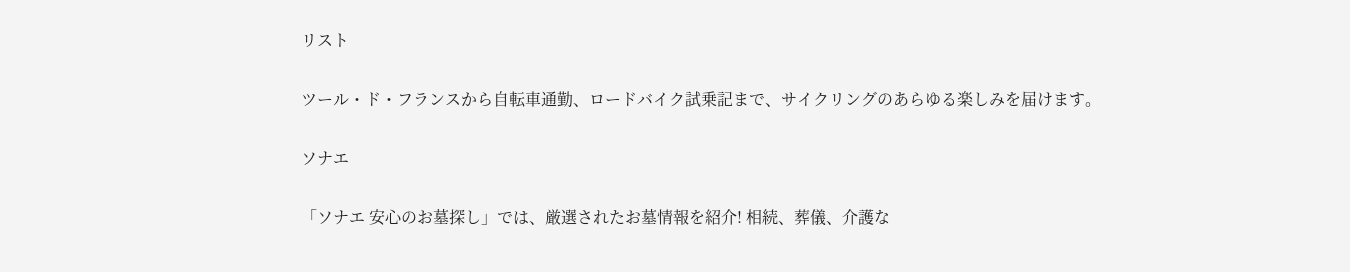リスト

ツール・ド・フランスから自転車通勤、ロードバイク試乗記まで、サイクリングのあらゆる楽しみを届けます。

ソナエ

「ソナエ 安心のお墓探し」では、厳選されたお墓情報を紹介! 相続、葬儀、介護な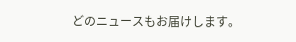どのニュースもお届けします。